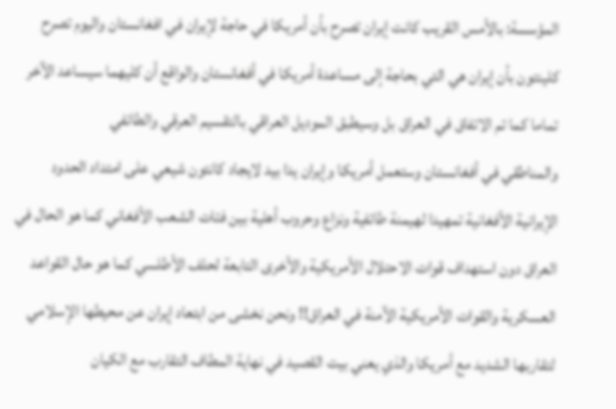المؤسسة: بالأمس القريب كانت إيران تصرح بأن أمريكا في حاجة لإيران في افغانستان واليوم تصرح كلينتون بأن إيران هي التي بحاجة إلى مساعدة أمريكا في أفغانستان والواقع أن كليهما سيساعد الآخر تماما كما تم الاتفاق في العراق بل وسيطبق الموديل العراقي بالتقسيم العرقي والطائفي
والمناطقي في أفغانستان وستعمل أمريكا وإيران يدا بيد لايجاد كانتون شيعي على امتداد الحدود الإيرانية الأفغانية تمهيدا لهيمنة طائفية ونزاع وحروب أهلية بين فئات الشعب الأفغاني كما هو الحال في العراق دون استهداف قوات الاحتلال الأمريكية والأخرى التابعة لحلف الأطلسي كما هو حال القواعد العسكرية والقوات الأمريكية الآمنة في العراق!! ونحن نخشى من ابتعاد إيران عن محيطها الإسلامي لتقاربها الشديد مع أمريكا والذي يعني بيت القصيد في نهاية المطاف التقارب مع الكيان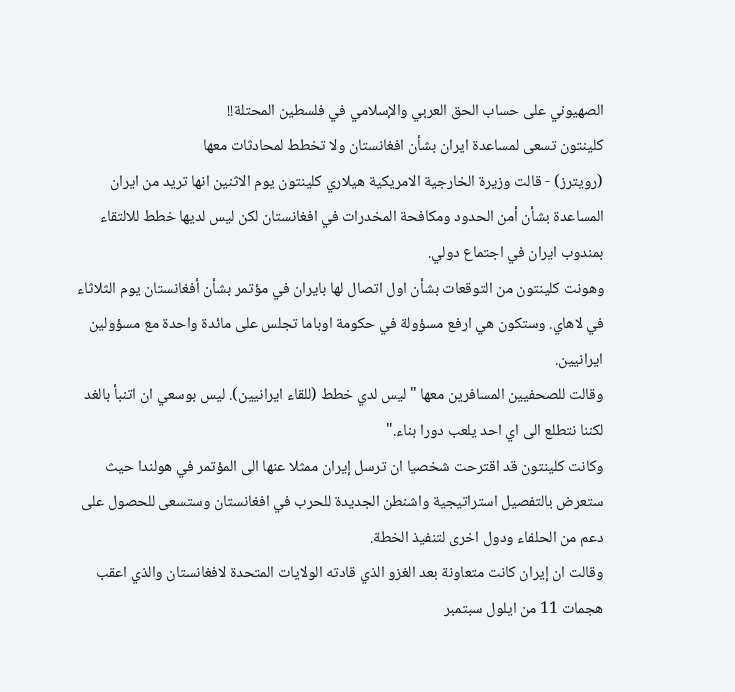الصهيوني على حساب الحق العربي والإسلامي في فلسطين المحتلة!!
كلينتون تسعى لمساعدة ايران بشأن افغانستان ولا تخطط لمحادثات معها
(رويترز) - قالت وزيرة الخارجية الامريكية هيلاري كلينتون يوم الاثنين انها تريد من ايران المساعدة بشأن أمن الحدود ومكافحة المخدرات في افغانستان لكن ليس لديها خطط للالتقاء بمندوب ايران في اجتماع دولي.
وهونت كلينتون من التوقعات بشأن اول اتصال لها بايران في مؤتمر بشأن أفغانستان يوم الثلاثاء في لاهاي. وستكون هي ارفع مسؤولة في حكومة اوباما تجلس على مائدة واحدة مع مسؤولين ايرانيين.
وقالت للصحفيين المسافرين معها "ليس لدي خطط (للقاء ايرانيين). ليس بوسعي ان اتنبأ بالغد لكننا نتطلع الى اي احد يلعب دورا بناء."
وكانت كلينتون قد اقترحت شخصيا ان ترسل إيران ممثلا عنها الى المؤتمر في هولندا حيث ستعرض بالتفصيل استراتيجية واشنطن الجديدة للحرب في افغانستان وستسعى للحصول على دعم من الحلفاء ودول اخرى لتنفيذ الخطة.
وقالت ان إيران كانت متعاونة بعد الغزو الذي قادته الولايات المتحدة لافغانستان والذي اعقب هجمات 11 من ايلول سبتمبر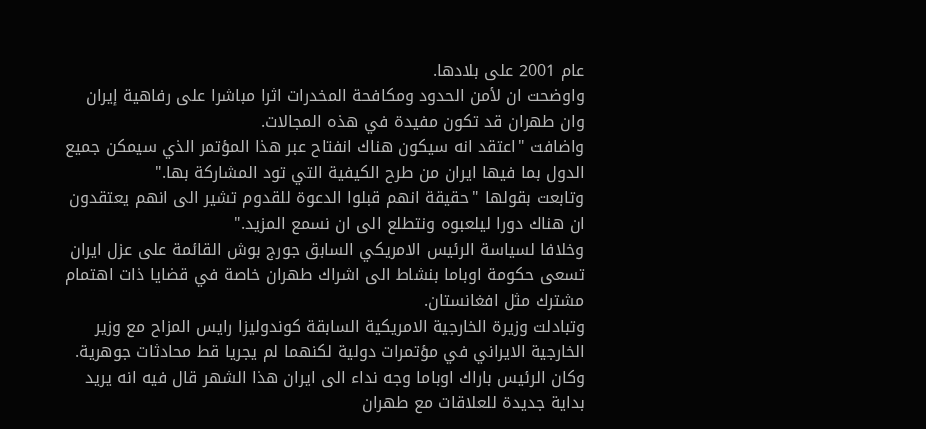عام 2001 على بلادها.
واوضحت ان لأمن الحدود ومكافحة المخدرات اثرا مباشرا على رفاهية إيران وان طهران قد تكون مفيدة في هذه المجالات.
واضافت "اعتقد انه سيكون هناك انفتاح عبر هذا المؤتمر الذي سيمكن جميع الدول بما فيها ايران من طرح الكيفية التي تود المشاركة بها."
وتابعت بقولها "حقيقة انهم قبلوا الدعوة للقدوم تشير الى انهم يعتقدون ان هناك دورا ليلعبوه ونتطلع الى ان نسمع المزيد."
وخلافا لسياسة الرئيس الامريكي السابق جورج بوش القائمة على عزل ايران تسعى حكومة اوباما بنشاط الى اشراك طهران خاصة في قضايا ذات اهتمام مشترك مثل افغانستان.
وتبادلت وزيرة الخارجية الامريكية السابقة كوندوليزا رايس المزاح مع وزير الخارجية الايراني في مؤتمرات دولية لكنهما لم يجريا قط محادثات جوهرية.
وكان الرئيس باراك اوباما وجه نداء الى ايران هذا الشهر قال فيه انه يريد بداية جديدة للعلاقات مع طهران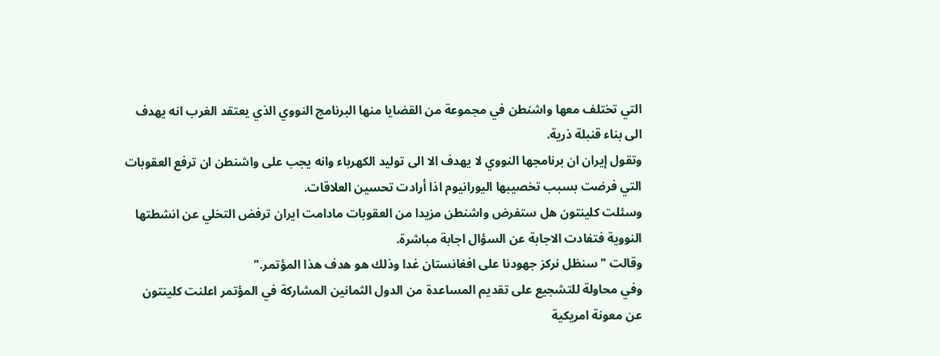التي تختلف معها واشنطن في مجموعة من القضايا منها البرنامج النووي الذي يعتقد الغرب انه يهدف الى بناء قنبلة ذرية.
وتقول إيران ان برنامجها النووي لا يهدف الا الى توليد الكهرباء وانه يجب على واشنطن ان ترفع العقوبات التي فرضت بسبب تخصيبها اليورانيوم اذا أرادت تحسين العلاقات.
وسئلت كلينتون هل ستفرض واشنطن مزيدا من العقوبات مادامت ايران ترفض التخلي عن انشطتها النووية فتفادت الاجابة عن السؤال اجابة مباشرة.
وقالت "سنظل نركز جهودنا على افغانستان غدا وذلك هو هدف هذا المؤتمر."
وفي محاولة للتشجيع على تقديم المساعدة من الدول الثمانين المشاركة في المؤتمر اعلنت كلينتون عن معونة امريكية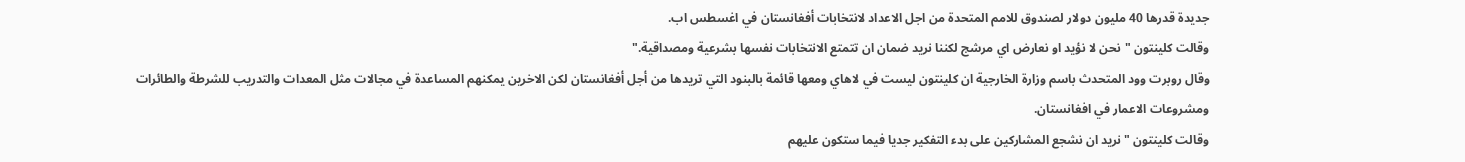جديدة قدرها 40 مليون دولار لصندوق للامم المتحدة من اجل الاعداد لانتخابات أفغانستان في اغسطس اب.
وقالت كلينتون "نحن لا نؤيد او نعارض اي مرشج لكننا نريد ضمان ان تتمتع الانتخابات نفسها بشرعية ومصداقية."
وقال روبرت وود المتحدث باسم وزارة الخارجية ان كلينتون ليست في لاهاي ومعها قائمة بالبنود التي تريدها من أجل أفغانستان لكن الاخرين يمكنهم المساعدة في مجالات مثل المعدات والتدريب للشرطة والطائرات ومشروعات الاعمار في افغانستان.
وقالت كلينتون "نريد ان نشجع المشاركين على بدء التفكير جديا فيما ستكون عليهم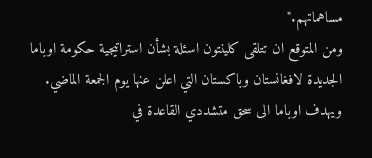مساهماتهم."
ومن المتوقع ان تتلقى كلينتون اسئلة بشأن استراتيجية حكومة اوباما الجديدة لافغانستان وباكستان التي اعلن عنها يوم الجمعة الماضي.
ويهدف اوباما الى سحق متشددي القاعدة في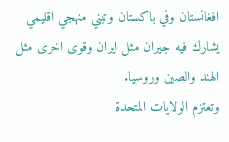افغانستان وفي باكستان وتبني منهجي اقليمي يشارك فيه جيران مثل ايران وقوى اخرى مثل الهند والصين وروسيا.
وتعتزم الولايات المتحدة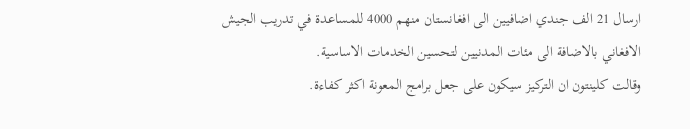ارسال 21 الف جندي اضافيين الى افغانستان منهم 4000 للمساعدة في تدريب الجيش الافغاني بالاضافة الى مئات المدنيين لتحسين الخدمات الاساسية.
وقالت كلينتون ان التركيز سيكون على جعل برامج المعونة اكثر كفاءة.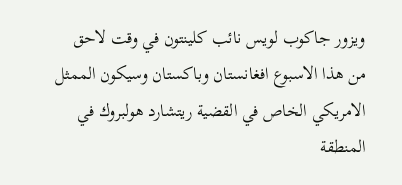ويزور جاكوب لويس نائب كلينتون في وقت لاحق من هذا الاسبوع افغانستان وباكستان وسيكون الممثل الامريكي الخاص في القضية ريتشارد هولبروك في المنطقة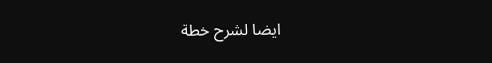ايضا لشرح خطة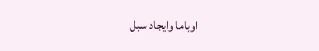اوباما وايجاد سبل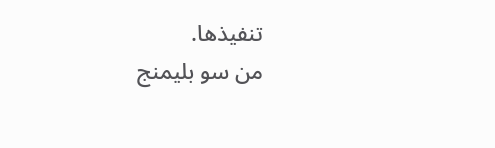تنفيذها.
من سو بليمنج